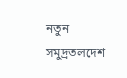নতুন সমুদ্রতলদেশ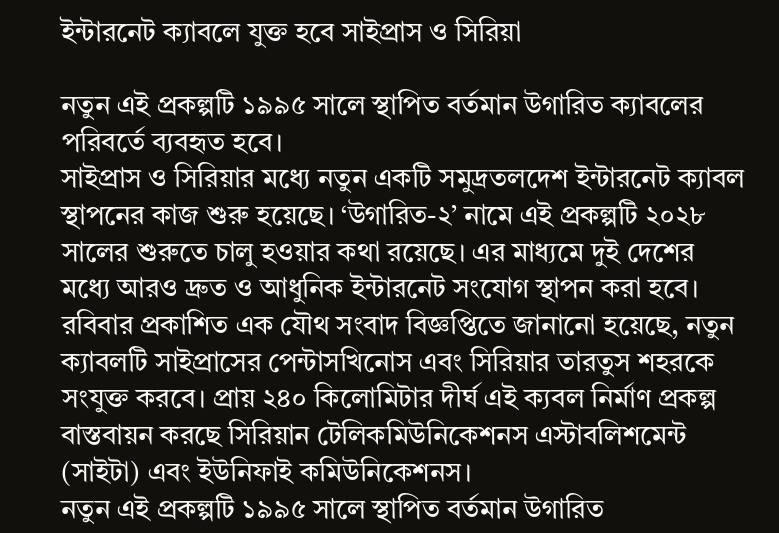ইন্টারনেট ক্যাবলে যুক্ত হবে সাইপ্রাস ও সিরিয়া

নতুন এই প্রকল্পটি ১৯৯৫ সালে স্থাপিত বর্তমান উগারিত ক্যাবলের পরিবর্তে ব্যবহৃত হবে।
সাইপ্রাস ও সিরিয়ার মধ্যে নতুন একটি সমুদ্রতলদেশ ইন্টারনেট ক্যাবল স্থাপনের কাজ শুরু হয়েছে। ‘উগারিত-২’ নামে এই প্রকল্পটি ২০২৮ সালের শুরুতে চালু হওয়ার কথা রয়েছে। এর মাধ্যমে দুই দেশের মধ্যে আরও দ্রুত ও আধুনিক ইন্টারনেট সংযোগ স্থাপন করা হবে।
রবিবার প্রকাশিত এক যৌথ সংবাদ বিজ্ঞপ্তিতে জানানো হয়েছে, নতুন ক্যাবলটি সাইপ্রাসের পেন্টাসখিনোস এবং সিরিয়ার তারতুস শহরকে সংযুক্ত করবে। প্রায় ২৪০ কিলোমিটার দীর্ঘ এই ক্যবল নির্মাণ প্রকল্প বাস্তবায়ন করছে সিরিয়ান টেলিকমিউনিকেশনস এস্টাবলিশমেন্ট (সাইটা) এবং ইউনিফাই কমিউনিকেশনস।
নতুন এই প্রকল্পটি ১৯৯৫ সালে স্থাপিত বর্তমান উগারিত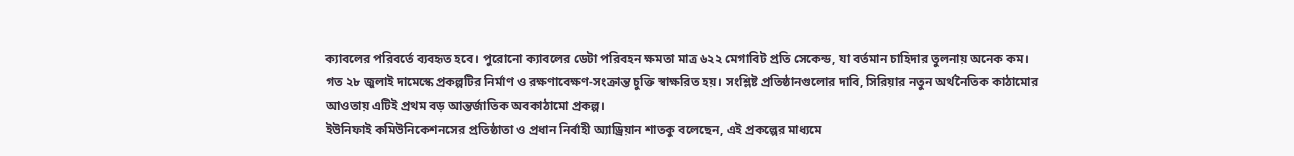ক্যাবলের পরিবর্তে ব্যবহৃত হবে। পুরোনো ক্যাবলের ডেটা পরিবহন ক্ষমতা মাত্র ৬২২ মেগাবিট প্রতি সেকেন্ড, যা বর্তমান চাহিদার তুলনায় অনেক কম।
গত ২৮ জুলাই দামেস্কে প্রকল্পটির নির্মাণ ও রক্ষণাবেক্ষণ-সংক্রান্ত চুক্তি স্বাক্ষরিত হয়। সংশ্লিষ্ট প্রতিষ্ঠানগুলোর দাবি, সিরিয়ার নতুন অর্থনৈতিক কাঠামোর আওতায় এটিই প্রথম বড় আন্তর্জাতিক অবকাঠামো প্রকল্প।
ইউনিফাই কমিউনিকেশনসের প্রতিষ্ঠাতা ও প্রধান নির্বাহী অ্যাড্রিয়ান শাতকু বলেছেন, এই প্রকল্পের মাধ্যমে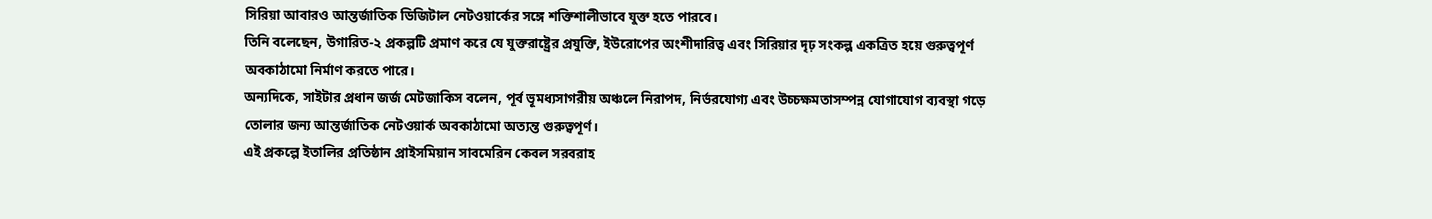সিরিয়া আবারও আন্তর্জাতিক ডিজিটাল নেটওয়ার্কের সঙ্গে শক্তিশালীভাবে যুক্ত হতে পারবে।
তিনি বলেছেন, উগারিত-২ প্রকল্পটি প্রমাণ করে যে যুক্তরাষ্ট্রের প্রযুক্তি, ইউরোপের অংশীদারিত্ব এবং সিরিয়ার দৃঢ় সংকল্প একত্রিত হয়ে গুরুত্বপূর্ণ অবকাঠামো নির্মাণ করতে পারে।
অন্যদিকে, সাইটার প্রধান জর্জ মেটজাকিস বলেন, পূর্ব ভূমধ্যসাগরীয় অঞ্চলে নিরাপদ, নির্ভরযোগ্য এবং উচ্চক্ষমতাসম্পন্ন যোগাযোগ ব্যবস্থা গড়ে তোলার জন্য আন্তর্জাতিক নেটওয়ার্ক অবকাঠামো অত্যন্ত গুরুত্বপূর্ণ।
এই প্রকল্পে ইতালির প্রতিষ্ঠান প্রাইসমিয়ান সাবমেরিন কেবল সরবরাহ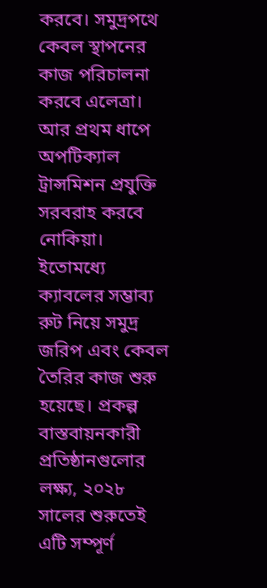করবে। সমুদ্রপথে কেবল স্থাপনের কাজ পরিচালনা করবে এলেত্রা। আর প্রথম ধাপে অপটিক্যাল ট্রান্সমিশন প্রযুক্তি সরবরাহ করবে নোকিয়া।
ইতোমধ্যে ক্যাবলের সম্ভাব্য রুট নিয়ে সমুদ্র জরিপ এবং কেবল তৈরির কাজ শুরু হয়েছে। প্রকল্প বাস্তবায়নকারী প্রতিষ্ঠানগুলোর লক্ষ্য, ২০২৮ সালের শুরুতেই এটি সম্পূর্ণ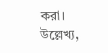করা।
উল্লেখ্য,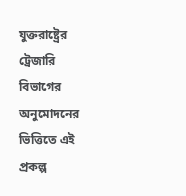যুক্তরাষ্ট্রের ট্রেজারি বিভাগের অনুমোদনের ভিত্তিতে এই প্রকল্প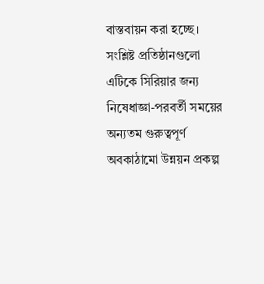বাস্তবায়ন করা হচ্ছে। সংশ্লিষ্ট প্রতিষ্ঠানগুলো এটিকে সিরিয়ার জন্য নিষেধাজ্ঞা-পরবর্তী সময়ের অন্যতম গুরুত্বপূর্ণ অবকাঠামো উন্নয়ন প্রকল্প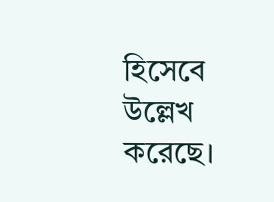হিসেবে উল্লেখ করেছে।